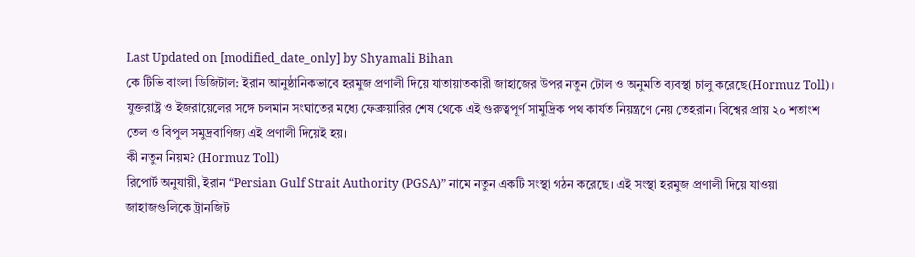Last Updated on [modified_date_only] by Shyamali Bihan
কে টিভি বাংলা ডিজিটাল: ইরান আনুষ্ঠানিকভাবে হরমুজ প্রণালী দিয়ে যাতায়াতকারী জাহাজের উপর নতুন টোল ও অনুমতি ব্যবস্থা চালু করেছে(Hormuz Toll)। যুক্তরাষ্ট্র ও ইজরায়েলের সঙ্গে চলমান সংঘাতের মধ্যে ফেব্রুয়ারির শেষ থেকে এই গুরুত্বপূর্ণ সামুদ্রিক পথ কার্যত নিয়ন্ত্রণে নেয় তেহরান। বিশ্বের প্রায় ২০ শতাংশ তেল ও বিপুল সমুদ্রবাণিজ্য এই প্রণালী দিয়েই হয়।
কী নতুন নিয়ম? (Hormuz Toll)
রিপোর্ট অনুযায়ী, ইরান “Persian Gulf Strait Authority (PGSA)” নামে নতুন একটি সংস্থা গঠন করেছে। এই সংস্থা হরমুজ প্রণালী দিয়ে যাওয়া জাহাজগুলিকে ট্রানজিট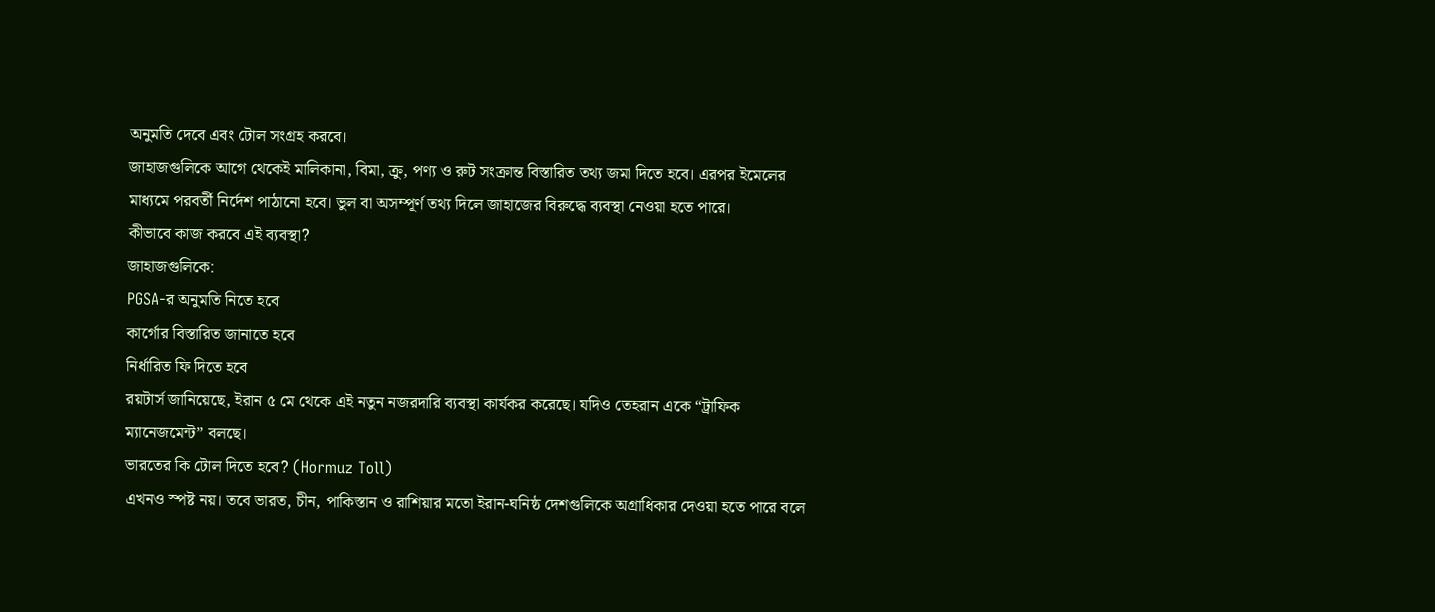অনুমতি দেবে এবং টোল সংগ্রহ করবে।
জাহাজগুলিকে আগে থেকেই মালিকানা, বিমা, ক্রু, পণ্য ও রুট সংক্রান্ত বিস্তারিত তথ্য জমা দিতে হবে। এরপর ইমেলের মাধ্যমে পরবর্তী নির্দেশ পাঠানো হবে। ভুল বা অসম্পূর্ণ তথ্য দিলে জাহাজের বিরুদ্ধে ব্যবস্থা নেওয়া হতে পারে।
কীভাবে কাজ করবে এই ব্যবস্থা?
জাহাজগুলিকে:
PGSA-র অনুমতি নিতে হবে
কার্গোর বিস্তারিত জানাতে হবে
নির্ধারিত ফি দিতে হবে
রয়টার্স জানিয়েছে, ইরান ৫ মে থেকে এই নতুন নজরদারি ব্যবস্থা কার্যকর করেছে। যদিও তেহরান একে “ট্রাফিক ম্যানেজমেন্ট” বলছে।
ভারতের কি টোল দিতে হবে? (Hormuz Toll)
এখনও স্পষ্ট নয়। তবে ভারত, চীন, পাকিস্তান ও রাশিয়ার মতো ইরান-ঘনিষ্ঠ দেশগুলিকে অগ্রাধিকার দেওয়া হতে পারে বলে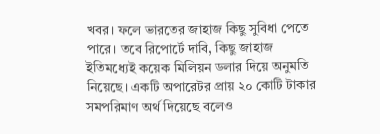খবর। ফলে ভারতের জাহাজ কিছু সুবিধা পেতে পারে। তবে রিপোর্টে দাবি, কিছু জাহাজ ইতিমধ্যেই কয়েক মিলিয়ন ডলার দিয়ে অনুমতি নিয়েছে। একটি অপারেটর প্রায় ২০ কোটি টাকার সমপরিমাণ অর্থ দিয়েছে বলেও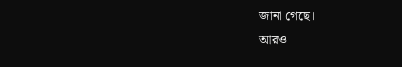জানা গেছে।
আরও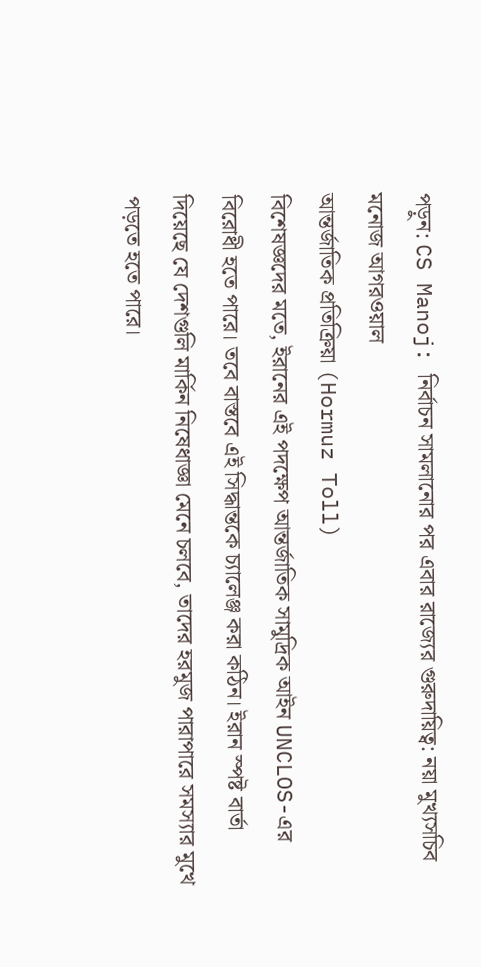পড়ুন: CS Manoj: নির্বাচন সামলানোর পর এবার রাজ্যের গুরুদায়িত্ব: নয়া মুখ্যসচিব মনোজ আগরওয়াল
আন্তর্জাতিক প্রতিক্রিয়া (Hormuz Toll)
বিশেষজ্ঞদের মতে, ইরানের এই পদক্ষেপ আন্তর্জাতিক সামুদ্রিক আইন UNCLOS-এর বিরোধী হতে পারে। তবে বাস্তবে এই সিদ্ধান্তকে চ্যালেঞ্জ করা কঠিন। ইরান স্পষ্ট বার্তা দিয়েছে যে দেশগুলি মার্কিন নিষেধাজ্ঞা মেনে চলবে, তাদের হরমুজ পারাপারে সমস্যার মুখে পড়তে হতে পারে।